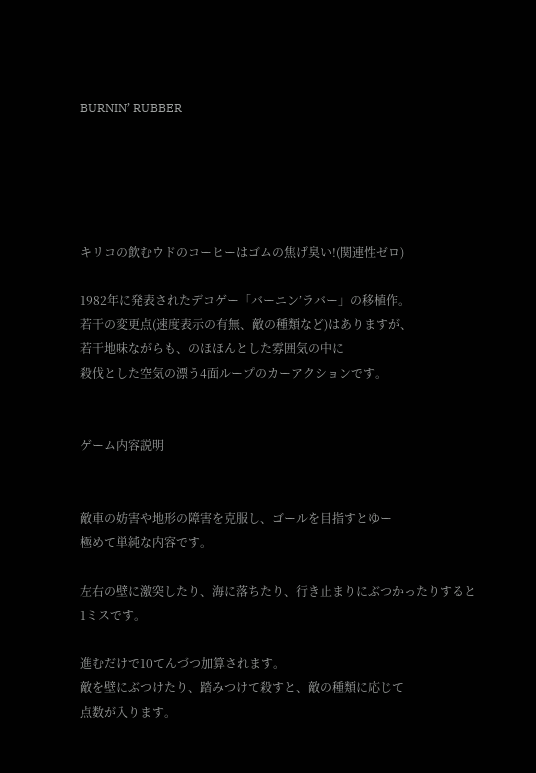BURNIN’ RUBBER





キリコの飲むウドのコーヒーはゴムの焦げ臭い!(関連性ゼロ)

1982年に発表されたデコゲー「バーニン’ラバー」の移植作。
若干の変更点(速度表示の有無、敵の種類など)はありますが、
若干地味ながらも、のほほんとした雰囲気の中に
殺伐とした空気の漂う4面ループのカーアクションです。


ゲーム内容説明


敵車の妨害や地形の障害を克服し、ゴールを目指すとゆー
極めて単純な内容です。

左右の壁に激突したり、海に落ちたり、行き止まりにぶつかったりすると
1ミスです。

進むだけで10てんづつ加算されます。
敵を壁にぶつけたり、踏みつけて殺すと、敵の種類に応じて
点数が入ります。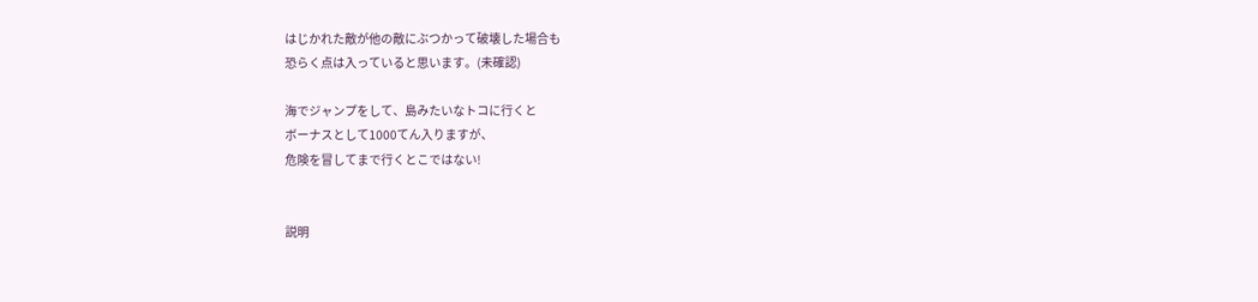はじかれた敵が他の敵にぶつかって破壊した場合も
恐らく点は入っていると思います。(未確認)

海でジャンプをして、島みたいなトコに行くと
ボーナスとして1000てん入りますが、
危険を冒してまで行くとこではない!


説明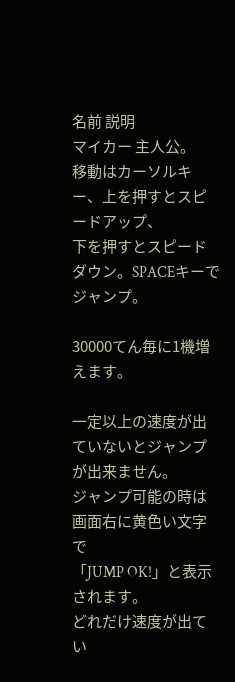名前 説明
マイカー 主人公。
移動はカーソルキー、上を押すとスピードアップ、
下を押すとスピードダウン。SPACEキーでジャンプ。

30000てん毎に1機増えます。

一定以上の速度が出ていないとジャンプが出来ません。
ジャンプ可能の時は画面右に黄色い文字で
「JUMP OK!」と表示されます。
どれだけ速度が出てい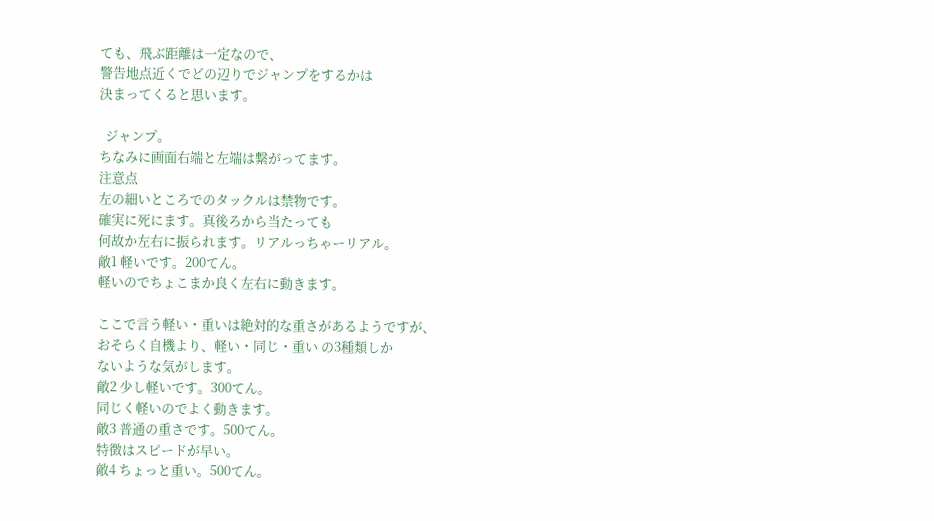ても、飛ぶ距離は一定なので、
警告地点近くでどの辺りでジャンプをするかは
決まってくると思います。

  ジャンプ。
ちなみに画面右端と左端は繋がってます。
注意点
左の細いところでのタックルは禁物です。
確実に死にます。真後ろから当たっても
何故か左右に振られます。リアルっちゃーリアル。
敵1 軽いです。200てん。
軽いのでちょこまか良く左右に動きます。

ここで言う軽い・重いは絶対的な重さがあるようですが、
おそらく自機より、軽い・同じ・重い の3種類しか
ないような気がします。
敵2 少し軽いです。300てん。
同じく軽いのでよく動きます。
敵3 普通の重さです。500てん。
特徴はスピードが早い。
敵4 ちょっと重い。500てん。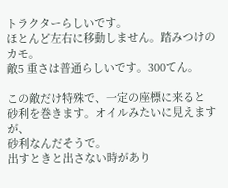トラクターらしいです。
ほとんど左右に移動しません。踏みつけのカモ。
敵5 重さは普通らしいです。300てん。

この敵だけ特殊で、一定の座標に来ると
砂利を巻きます。オイルみたいに見えますが、
砂利なんだそうで。
出すときと出さない時があり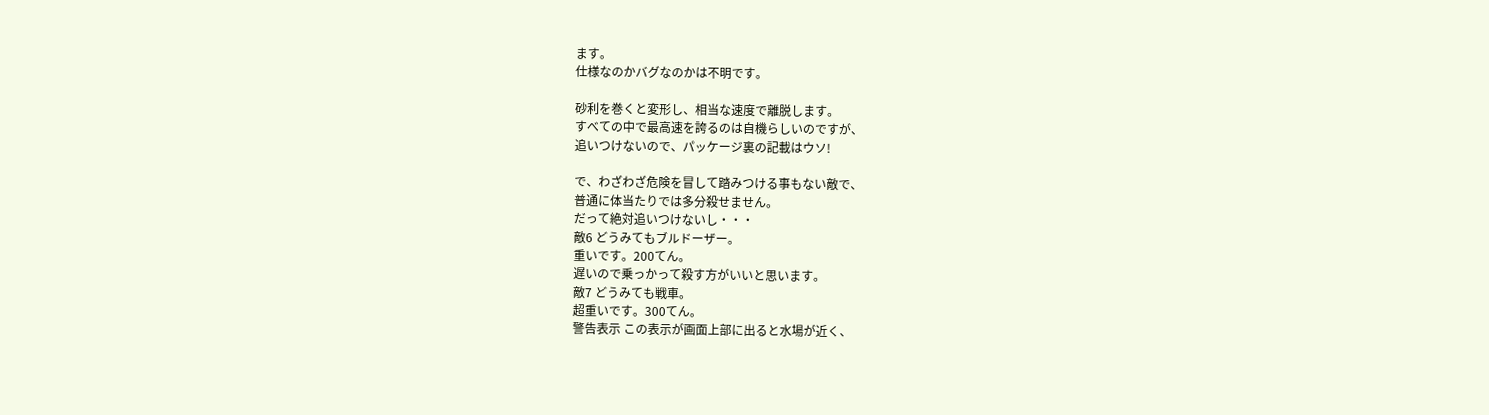ます。
仕様なのかバグなのかは不明です。

砂利を巻くと変形し、相当な速度で離脱します。
すべての中で最高速を誇るのは自機らしいのですが、
追いつけないので、パッケージ裏の記載はウソ!

で、わざわざ危険を冒して踏みつける事もない敵で、
普通に体当たりでは多分殺せません。
だって絶対追いつけないし・・・
敵6 どうみてもブルドーザー。
重いです。200てん。
遅いので乗っかって殺す方がいいと思います。
敵7 どうみても戦車。
超重いです。300てん。
警告表示 この表示が画面上部に出ると水場が近く、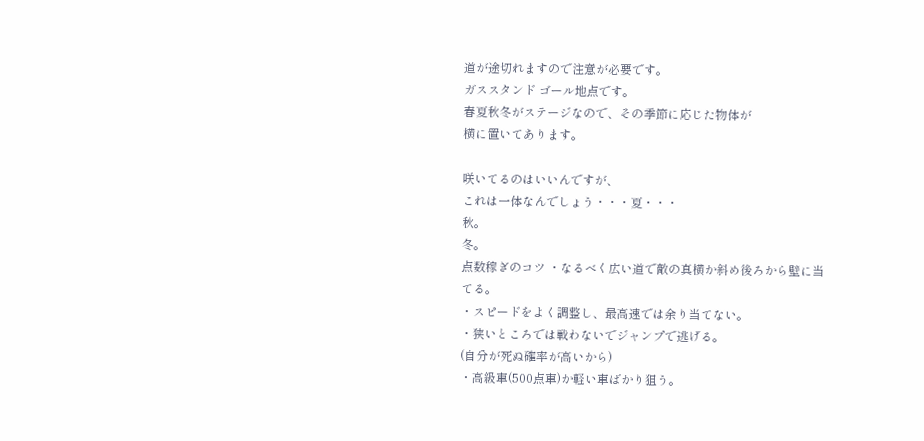道が途切れますので注意が必要です。
ガススタンド ゴール地点です。
春夏秋冬がステージなので、その季節に応じた物体が
横に置いてあります。

咲いてるのはいいんですが、
これは一体なんでしょう・・・夏・・・
秋。
冬。
点数稼ぎのコツ ・なるべく広い道で敵の真横か斜め後ろから壁に当てる。
・スピードをよく調整し、最高速では余り当てない。
・狭いところでは戦わないでジャンプで逃げる。
(自分が死ぬ確率が高いから)
・高級車(500点車)か軽い車ばかり狙う。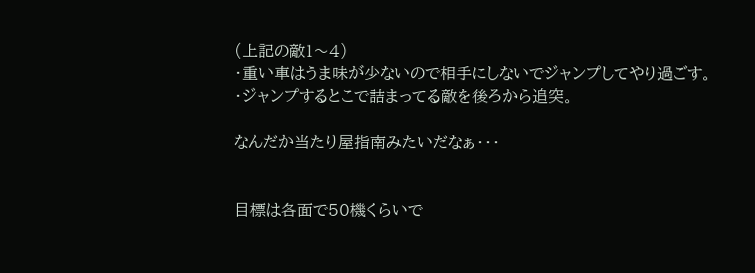(上記の敵1〜4)
・重い車はうま味が少ないので相手にしないでジャンプしてやり過ごす。
・ジャンプするとこで詰まってる敵を後ろから追突。

なんだか当たり屋指南みたいだなぁ・・・


目標は各面で50機くらいで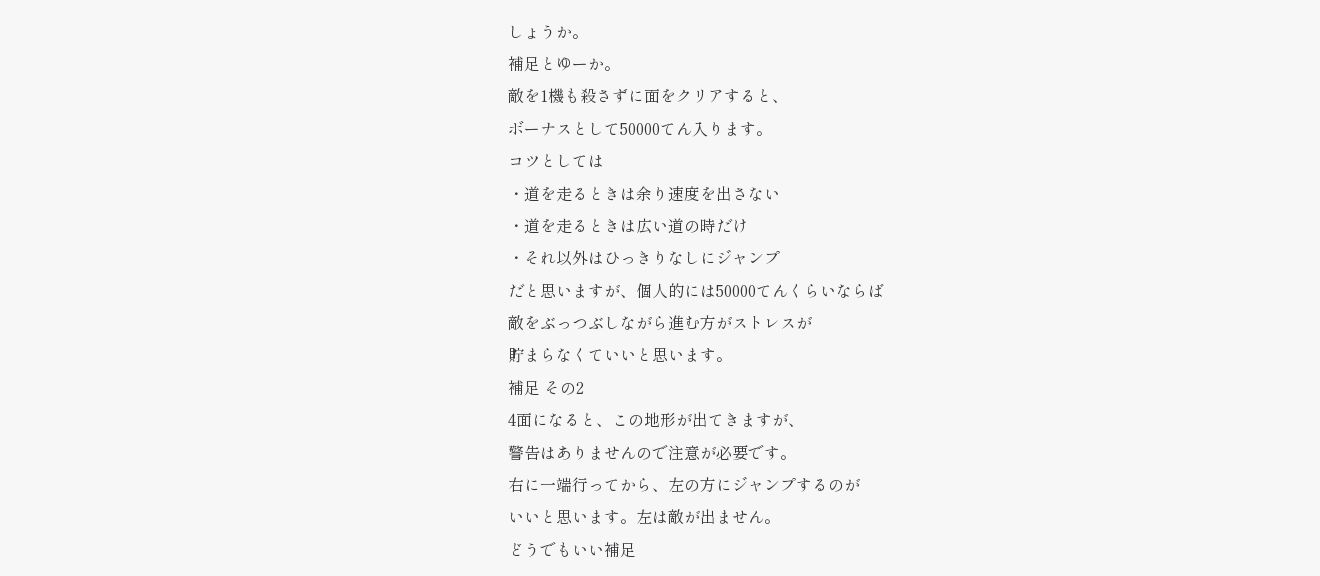しょうか。
補足とゆーか。
敵を1機も殺さずに面をクリアすると、
ボーナスとして50000てん入ります。
コツとしては
・道を走るときは余り速度を出さない
・道を走るときは広い道の時だけ
・それ以外はひっきりなしにジャンプ
だと思いますが、個人的には50000てんくらいならば
敵をぶっつぶしながら進む方がストレスが
貯まらなくていいと思います。
補足 その2
4面になると、この地形が出てきますが、
警告はありませんので注意が必要です。
右に一端行ってから、左の方にジャンプするのが
いいと思います。左は敵が出ません。
どうでもいい補足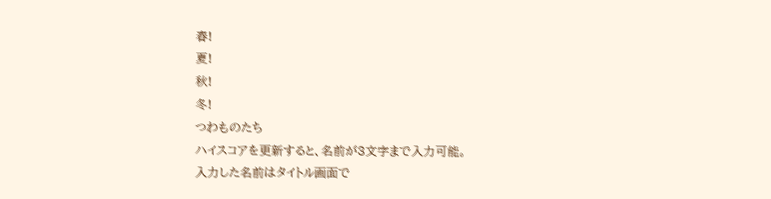春!
夏!
秋!
冬!
つわものたち
ハイスコアを更新すると、名前が3文字まで入力可能。
入力した名前はタイトル画面で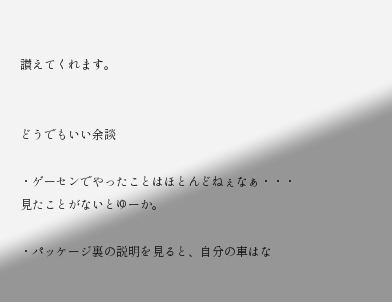讃えてくれます。


どうでもいい余談

・ゲーセンでやったことはほとんどねぇなぁ・・・見たことがないとゆーか。

・パッケージ裏の説明を見ると、自分の車はな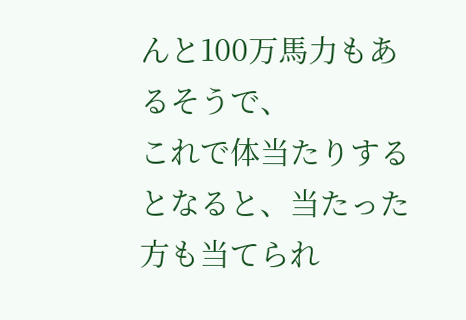んと100万馬力もあるそうで、
これで体当たりするとなると、当たった方も当てられ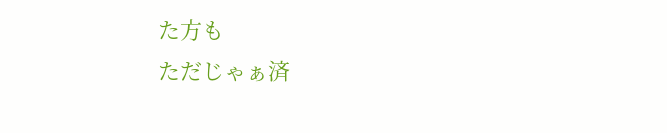た方も
ただじゃぁ済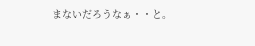まないだろうなぁ・・と。